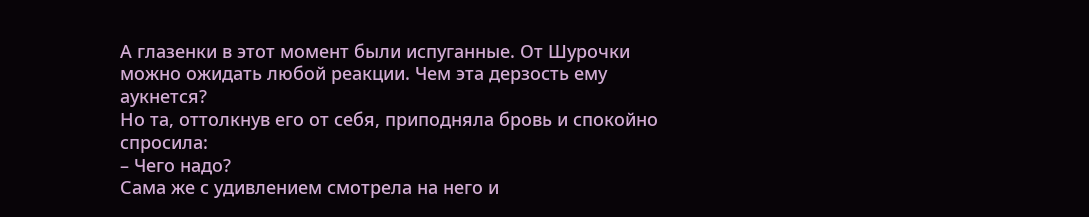А глазенки в этот момент были испуганные. От Шурочки можно ожидать любой реакции. Чем эта дерзость ему аукнется?
Но та, оттолкнув его от себя, приподняла бровь и спокойно спросила:
– Чего надо?
Сама же с удивлением смотрела на него и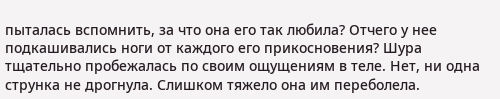пыталась вспомнить, за что она его так любила? Отчего у нее подкашивались ноги от каждого его прикосновения? Шура тщательно пробежалась по своим ощущениям в теле. Нет, ни одна струнка не дрогнула. Слишком тяжело она им переболела.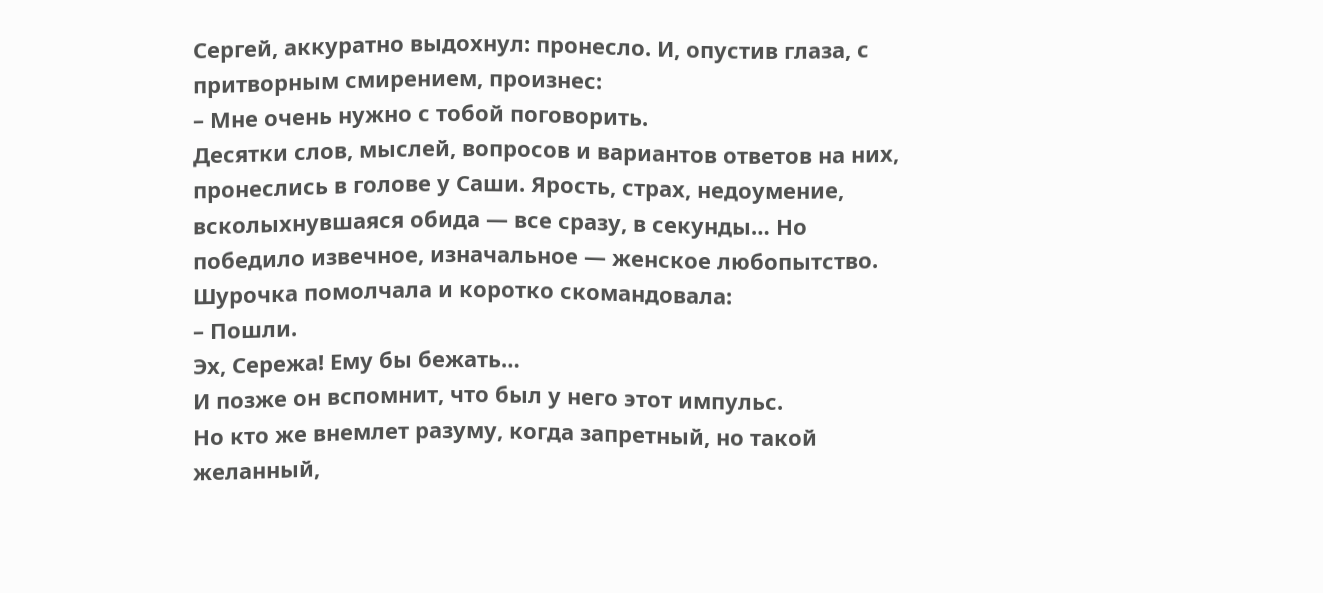Сергей, аккуратно выдохнул: пронесло. И, опустив глаза, с притворным смирением, произнес:
– Мне очень нужно с тобой поговорить.
Десятки слов, мыслей, вопросов и вариантов ответов на них, пронеслись в голове у Саши. Ярость, страх, недоумение, всколыхнувшаяся обида ― все сразу, в секунды… Но победило извечное, изначальное ― женское любопытство.
Шурочка помолчала и коротко скомандовала:
– Пошли.
Эх, Сережа! Ему бы бежать…
И позже он вспомнит, что был у него этот импульс.
Но кто же внемлет разуму, когда запретный, но такой желанный,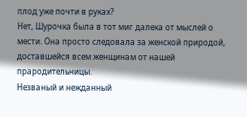плод уже почти в руках?
Нет, Шурочка была в тот миг далека от мыслей о мести. Она просто следовала за женской природой, доставшейся всем женщинам от нашей прародительницы.
Незваный и нежданный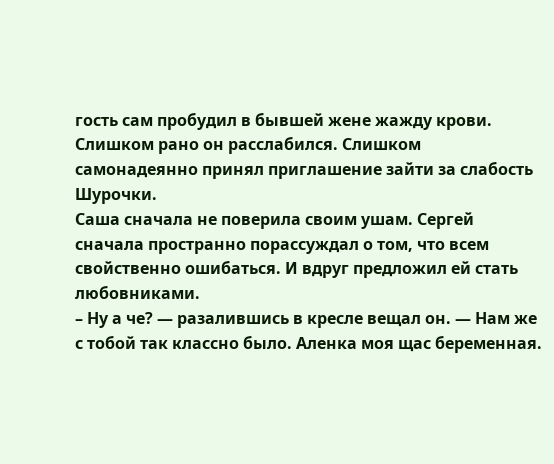гость сам пробудил в бывшей жене жажду крови.
Слишком рано он расслабился. Слишком самонадеянно принял приглашение зайти за слабость Шурочки.
Саша сначала не поверила своим ушам. Сергей сначала пространно порассуждал о том, что всем свойственно ошибаться. И вдруг предложил ей стать любовниками.
– Ну а че? ― разалившись в кресле вещал он. ― Нам же с тобой так классно было. Аленка моя щас беременная.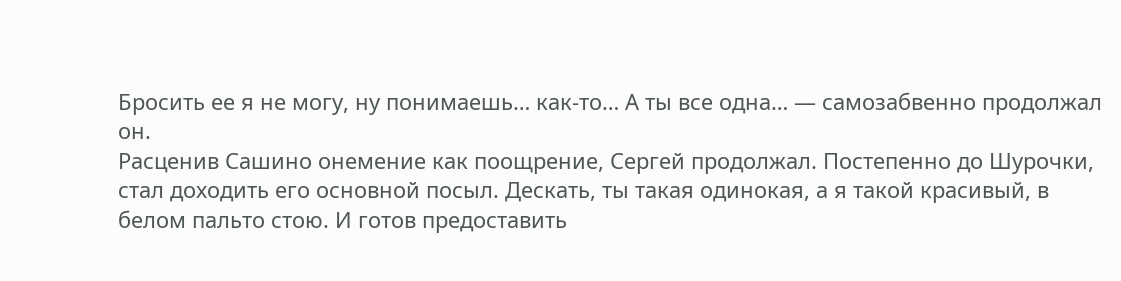Бросить ее я не могу, ну понимаешь… как-то… А ты все одна… ― самозабвенно продолжал он.
Расценив Сашино онемение как поощрение, Сергей продолжал. Постепенно до Шурочки, стал доходить его основной посыл. Дескать, ты такая одинокая, а я такой красивый, в белом пальто стою. И готов предоставить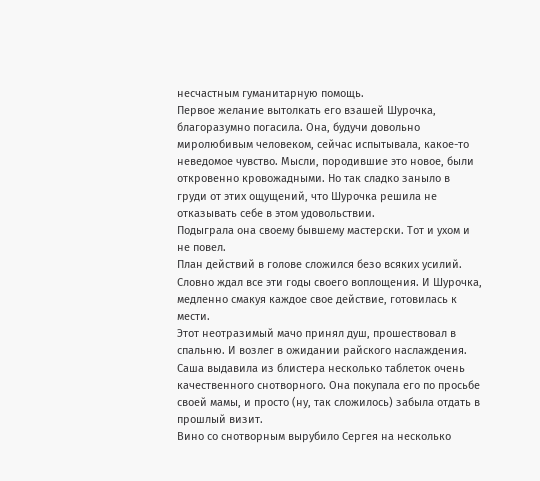несчастным гуманитарную помощь.
Первое желание вытолкать его взашей Шурочка, благоразумно погасила. Она, будучи довольно миролюбивым человеком, сейчас испытывала, какое-то неведомое чувство. Мысли, породившие это новое, были откровенно кровожадными. Но так сладко заныло в груди от этих ощущений, что Шурочка решила не отказывать себе в этом удовольствии.
Подыграла она своему бывшему мастерски. Тот и ухом и не повел.
План действий в голове сложился безо всяких усилий. Словно ждал все эти годы своего воплощения. И Шурочка, медленно смакуя каждое свое действие, готовилась к мести.
Этот неотразимый мачо принял душ, прошествовал в спальню. И возлег в ожидании райского наслаждения.
Саша выдавила из блистера несколько таблеток очень качественного снотворного. Она покупала его по просьбе своей мамы, и просто (ну, так сложилось) забыла отдать в прошлый визит.
Вино со снотворным вырубило Сергея на несколько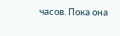часов. Пока она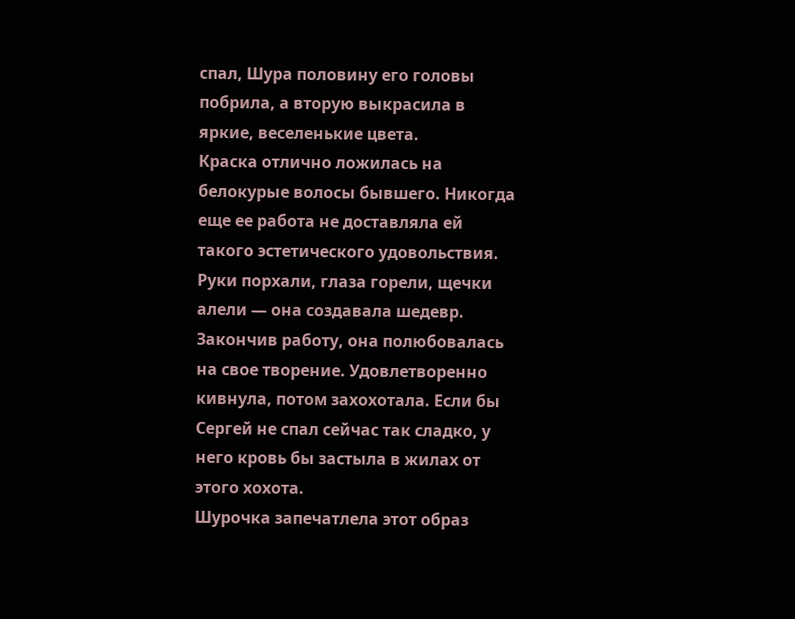спал, Шура половину его головы побрила, а вторую выкрасила в яркие, веселенькие цвета.
Краска отлично ложилась на белокурые волосы бывшего. Никогда еще ее работа не доставляла ей такого эстетического удовольствия. Руки порхали, глаза горели, щечки алели ― она создавала шедевр.
Закончив работу, она полюбовалась на свое творение. Удовлетворенно кивнула, потом захохотала. Если бы Сергей не спал сейчас так сладко, у него кровь бы застыла в жилах от этого хохота.
Шурочка запечатлела этот образ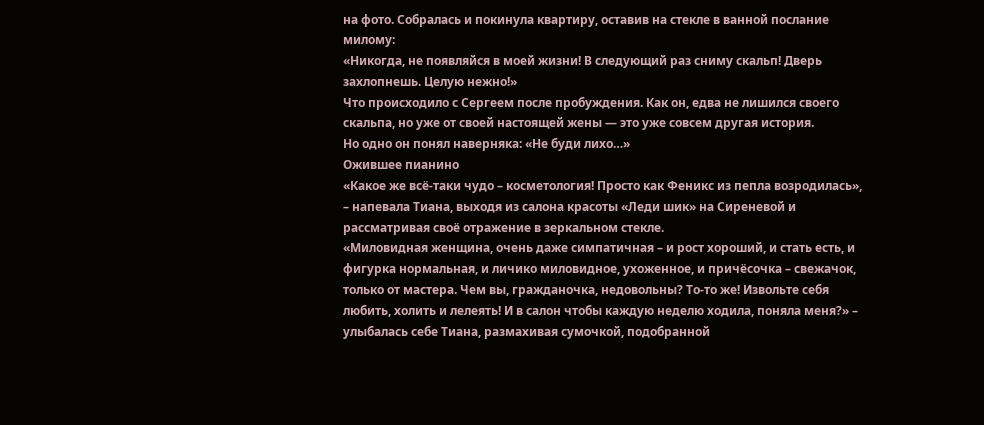на фото. Собралась и покинула квартиру, оставив на стекле в ванной послание милому:
«Никогда, не появляйся в моей жизни! В следующий раз сниму скальп! Дверь захлопнешь. Целую нежно!»
Что происходило с Сергеем после пробуждения. Как он, едва не лишился своего скальпа, но уже от своей настоящей жены ― это уже совсем другая история.
Но одно он понял наверняка: «Не буди лихо…»
Ожившее пианино
«Какое же всё-таки чудо – косметология! Просто как Феникс из пепла возродилась», – напевала Тиана, выходя из салона красоты «Леди шик» на Сиреневой и рассматривая своё отражение в зеркальном стекле.
«Миловидная женщина, очень даже симпатичная – и рост хороший, и стать есть, и фигурка нормальная, и личико миловидное, ухоженное, и причёсочка – свежачок, только от мастера. Чем вы, гражданочка, недовольны? То-то же! Извольте себя любить, холить и лелеять! И в салон чтобы каждую неделю ходила, поняла меня?» – улыбалась себе Тиана, размахивая сумочкой, подобранной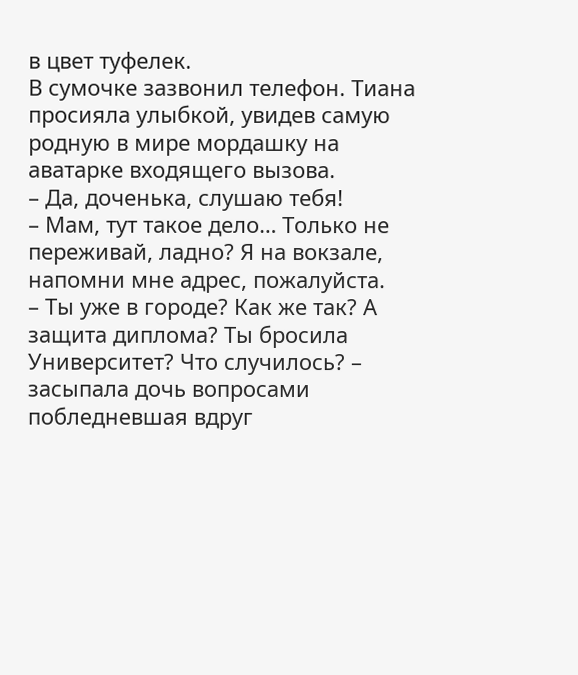в цвет туфелек.
В сумочке зазвонил телефон. Тиана просияла улыбкой, увидев самую родную в мире мордашку на аватарке входящего вызова.
– Да, доченька, слушаю тебя!
– Мам, тут такое дело… Только не переживай, ладно? Я на вокзале, напомни мне адрес, пожалуйста.
– Ты уже в городе? Как же так? А защита диплома? Ты бросила Университет? Что случилось? – засыпала дочь вопросами побледневшая вдруг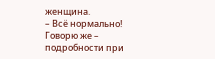женщина.
– Всё нормально! Говорю же – подробности при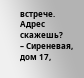встрече. Адрес скажешь?
– Сиреневая, дом 17,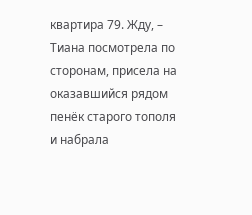квартира 79. Жду, – Тиана посмотрела по сторонам, присела на оказавшийся рядом пенёк старого тополя и набрала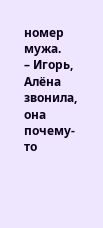номер мужа.
– Игорь, Алёна звонила, она почему-то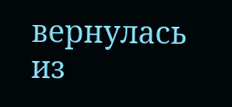вернулась из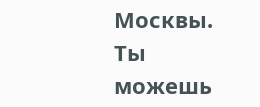Москвы. Ты можешь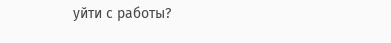уйти с работы?